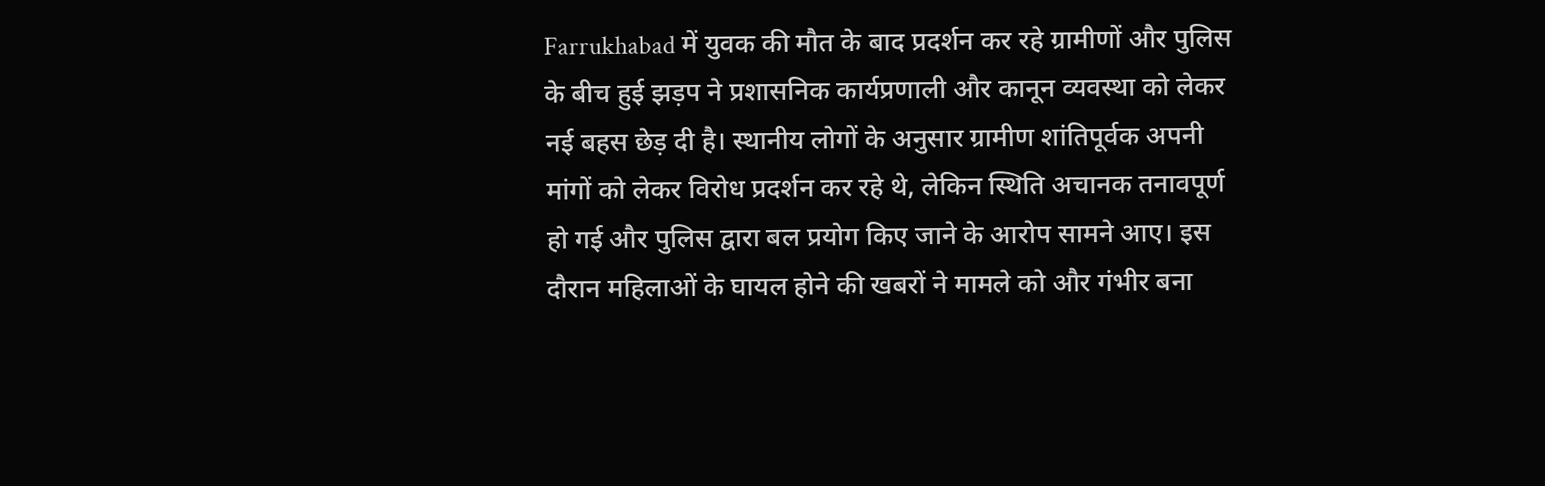Farrukhabad में युवक की मौत के बाद प्रदर्शन कर रहे ग्रामीणों और पुलिस के बीच हुई झड़प ने प्रशासनिक कार्यप्रणाली और कानून व्यवस्था को लेकर नई बहस छेड़ दी है। स्थानीय लोगों के अनुसार ग्रामीण शांतिपूर्वक अपनी मांगों को लेकर विरोध प्रदर्शन कर रहे थे, लेकिन स्थिति अचानक तनावपूर्ण हो गई और पुलिस द्वारा बल प्रयोग किए जाने के आरोप सामने आए। इस दौरान महिलाओं के घायल होने की खबरों ने मामले को और गंभीर बना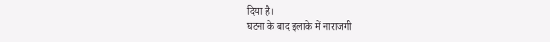दिया है।
घटना के बाद इलाके में नाराजगी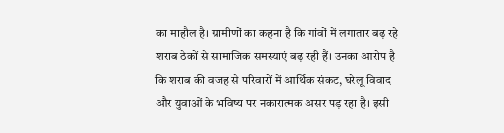का माहौल है। ग्रामीणों का कहना है कि गांवों में लगातार बढ़ रहे शराब ठेकों से सामाजिक समस्याएं बढ़ रही हैं। उनका आरोप है कि शराब की वजह से परिवारों में आर्थिक संकट, घरेलू विवाद और युवाओं के भविष्य पर नकारात्मक असर पड़ रहा है। इसी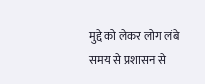मुद्दे को लेकर लोग लंबे समय से प्रशासन से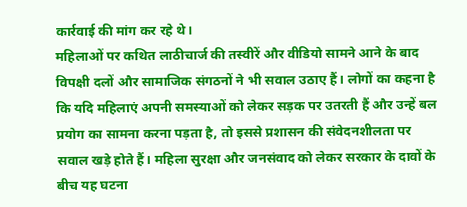कार्रवाई की मांग कर रहे थे।
महिलाओं पर कथित लाठीचार्ज की तस्वीरें और वीडियो सामने आने के बाद विपक्षी दलों और सामाजिक संगठनों ने भी सवाल उठाए हैं। लोगों का कहना है कि यदि महिलाएं अपनी समस्याओं को लेकर सड़क पर उतरती हैं और उन्हें बल प्रयोग का सामना करना पड़ता है, तो इससे प्रशासन की संवेदनशीलता पर सवाल खड़े होते हैं। महिला सुरक्षा और जनसंवाद को लेकर सरकार के दावों के बीच यह घटना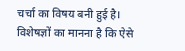चर्चा का विषय बनी हुई है।
विशेषज्ञों का मानना है कि ऐसे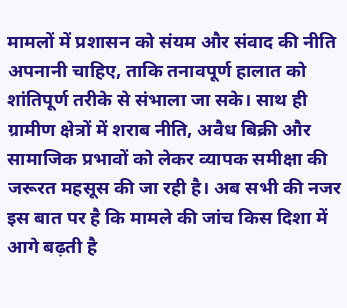मामलों में प्रशासन को संयम और संवाद की नीति अपनानी चाहिए, ताकि तनावपूर्ण हालात को शांतिपूर्ण तरीके से संभाला जा सके। साथ ही ग्रामीण क्षेत्रों में शराब नीति, अवैध बिक्री और सामाजिक प्रभावों को लेकर व्यापक समीक्षा की जरूरत महसूस की जा रही है। अब सभी की नजर इस बात पर है कि मामले की जांच किस दिशा में आगे बढ़ती है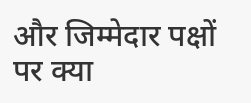और जिम्मेदार पक्षों पर क्या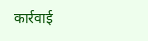कार्रवाई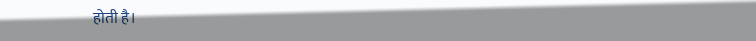होती है।